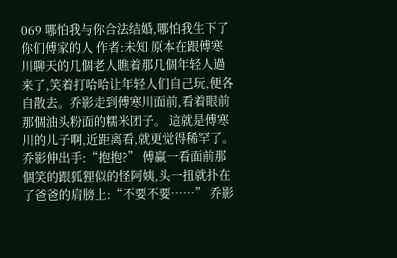069 哪怕我与你合法结婚,哪怕我生下了你们傅家的人 作者:未知 原本在跟傅寒川聊天的几個老人瞧着那几個年轻人過来了,笑着打哈哈让年轻人们自己玩,便各自散去。乔影走到傅寒川面前,看着眼前那個油头粉面的糯米团子。 這就是傅寒川的儿子啊,近距离看,就更觉得稀罕了。 乔影伸出手:“抱抱?” 傅赢一看面前那個笑的跟狐狸似的怪阿姨,头一扭就扑在了爸爸的肩膀上:“不要不要……” 乔影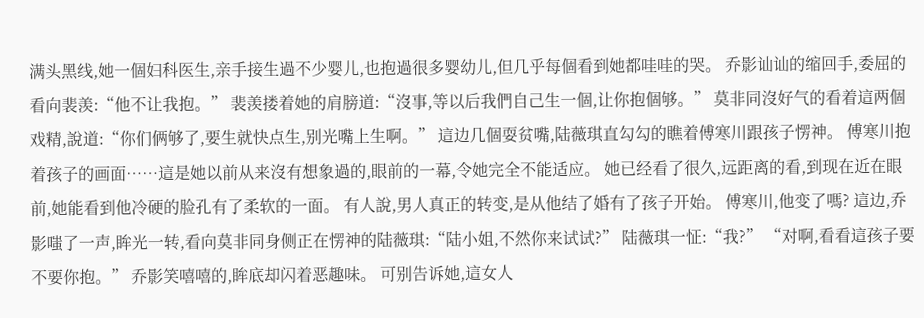满头黑线,她一個妇科医生,亲手接生過不少婴儿,也抱過很多婴幼儿,但几乎每個看到她都哇哇的哭。 乔影讪讪的缩回手,委屈的看向裴羡:“他不让我抱。” 裴羡搂着她的肩膀道:“沒事,等以后我們自己生一個,让你抱個够。” 莫非同沒好气的看着這两個戏精,說道:“你们俩够了,要生就快点生,别光嘴上生啊。” 這边几個耍贫嘴,陆薇琪直勾勾的瞧着傅寒川跟孩子愣神。 傅寒川抱着孩子的画面……這是她以前从来沒有想象過的,眼前的一幕,令她完全不能适应。 她已经看了很久,远距离的看,到现在近在眼前,她能看到他冷硬的脸孔有了柔软的一面。 有人說,男人真正的转变,是从他结了婚有了孩子开始。 傅寒川,他变了嗎? 這边,乔影嗤了一声,眸光一转,看向莫非同身侧正在愣神的陆薇琪:“陆小姐,不然你来试试?” 陆薇琪一怔:“我?” “对啊,看看這孩子要不要你抱。” 乔影笑嘻嘻的,眸底却闪着恶趣味。 可别告诉她,這女人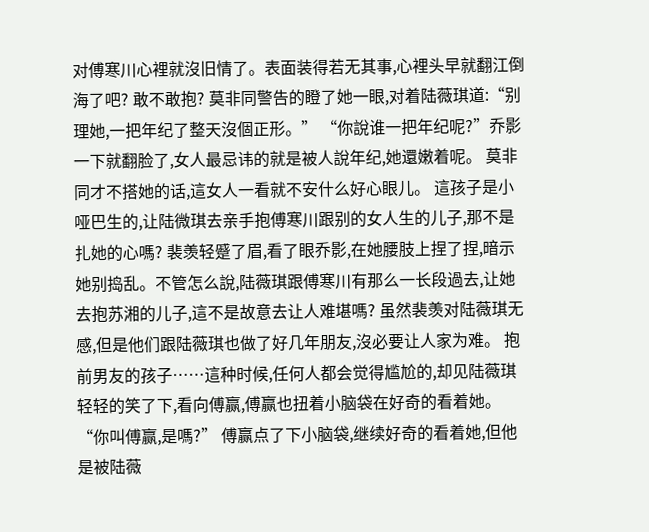对傅寒川心裡就沒旧情了。表面装得若无其事,心裡头早就翻江倒海了吧? 敢不敢抱? 莫非同警告的瞪了她一眼,对着陆薇琪道:“别理她,一把年纪了整天沒個正形。” “你說谁一把年纪呢?”乔影一下就翻脸了,女人最忌讳的就是被人說年纪,她還嫩着呢。 莫非同才不搭她的话,這女人一看就不安什么好心眼儿。 這孩子是小哑巴生的,让陆微琪去亲手抱傅寒川跟别的女人生的儿子,那不是扎她的心嗎? 裴羡轻蹙了眉,看了眼乔影,在她腰肢上捏了捏,暗示她别捣乱。不管怎么說,陆薇琪跟傅寒川有那么一长段過去,让她去抱苏湘的儿子,這不是故意去让人难堪嗎? 虽然裴羡对陆薇琪无感,但是他们跟陆薇琪也做了好几年朋友,沒必要让人家为难。 抱前男友的孩子……這种时候,任何人都会觉得尴尬的,却见陆薇琪轻轻的笑了下,看向傅赢,傅赢也扭着小脑袋在好奇的看着她。 “你叫傅赢,是嗎?” 傅赢点了下小脑袋,继续好奇的看着她,但他是被陆薇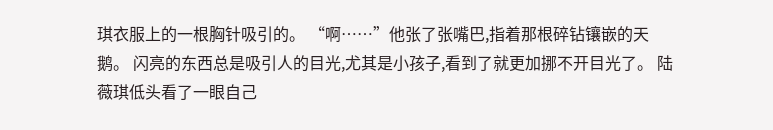琪衣服上的一根胸针吸引的。 “啊……”他张了张嘴巴,指着那根碎钻镶嵌的天鹅。 闪亮的东西总是吸引人的目光,尤其是小孩子,看到了就更加挪不开目光了。 陆薇琪低头看了一眼自己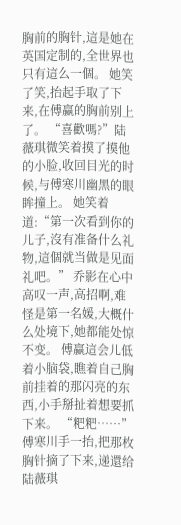胸前的胸针,這是她在英国定制的,全世界也只有這么一個。 她笑了笑,抬起手取了下来,在傅赢的胸前别上了。 “喜歡嗎?”陆薇琪微笑着摸了摸他的小脸,收回目光的时候,与傅寒川幽黑的眼眸撞上。 她笑着道:“第一次看到你的儿子,沒有准备什么礼物,這個就当做是见面礼吧。” 乔影在心中高叹一声,高招啊,难怪是第一名媛,大概什么处境下,她都能处惊不变。 傅赢這会儿低着小脑袋,瞧着自己胸前挂着的那闪亮的东西,小手掰扯着想要抓下来。 “粑粑……” 傅寒川手一抬,把那枚胸针摘了下来,递還给陆薇琪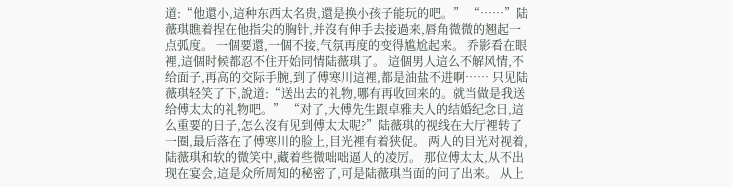道:“他還小,這种东西太名贵,還是换小孩子能玩的吧。” “……”陆薇琪瞧着捏在他指尖的胸针,并沒有伸手去接過来,唇角微微的翘起一点弧度。 一個要還,一個不接,气氛再度的变得尴尬起来。 乔影看在眼裡,這個时候都忍不住开始同情陆薇琪了。 這個男人這么不解风情,不给面子,再高的交际手腕,到了傅寒川這裡,都是油盐不进啊…… 只见陆薇琪轻笑了下,說道:“送出去的礼物,哪有再收回来的。就当做是我送给傅太太的礼物吧。” “对了,大傅先生跟卓雅夫人的结婚纪念日,這么重要的日子,怎么沒有见到傅太太呢?”陆薇琪的视线在大厅裡转了一圈,最后落在了傅寒川的脸上,目光裡有着狭促。 两人的目光对视着,陆薇琪和软的微笑中,藏着些微咄咄逼人的凌厉。 那位傅太太,从不出现在宴会,這是众所周知的秘密了,可是陆薇琪当面的问了出来。 从上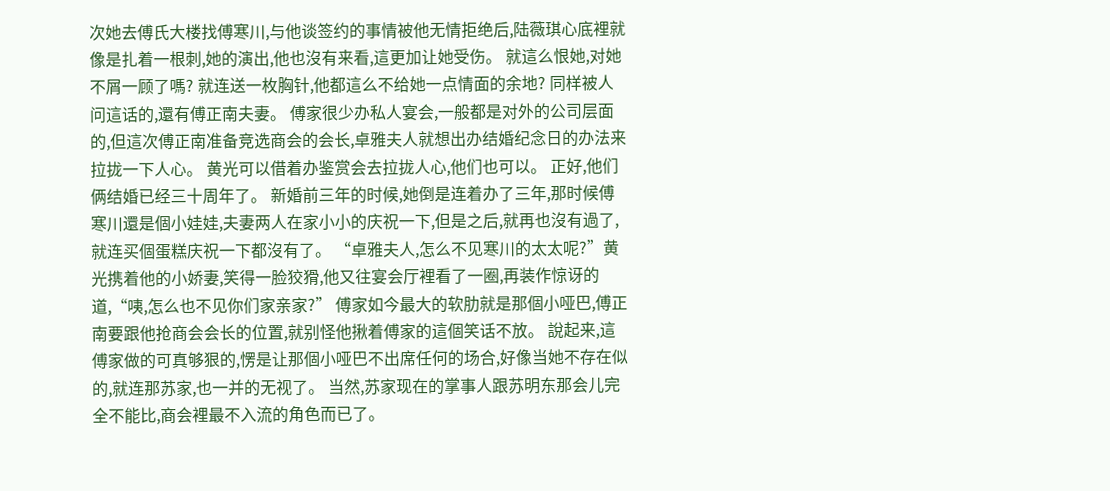次她去傅氏大楼找傅寒川,与他谈签约的事情被他无情拒绝后,陆薇琪心底裡就像是扎着一根刺,她的演出,他也沒有来看,這更加让她受伤。 就這么恨她,对她不屑一顾了嗎? 就连送一枚胸针,他都這么不给她一点情面的余地? 同样被人问這话的,還有傅正南夫妻。 傅家很少办私人宴会,一般都是对外的公司层面的,但這次傅正南准备竞选商会的会长,卓雅夫人就想出办结婚纪念日的办法来拉拢一下人心。 黄光可以借着办鉴赏会去拉拢人心,他们也可以。 正好,他们俩结婚已经三十周年了。 新婚前三年的时候,她倒是连着办了三年,那时候傅寒川還是個小娃娃,夫妻两人在家小小的庆祝一下,但是之后,就再也沒有過了,就连买個蛋糕庆祝一下都沒有了。 “卓雅夫人,怎么不见寒川的太太呢?”黄光携着他的小娇妻,笑得一脸狡猾,他又往宴会厅裡看了一圈,再装作惊讶的道,“咦,怎么也不见你们家亲家?” 傅家如今最大的软肋就是那個小哑巴,傅正南要跟他抢商会会长的位置,就别怪他揪着傅家的這個笑话不放。 說起来,這傅家做的可真够狠的,愣是让那個小哑巴不出席任何的场合,好像当她不存在似的,就连那苏家,也一并的无视了。 当然,苏家现在的掌事人跟苏明东那会儿完全不能比,商会裡最不入流的角色而已了。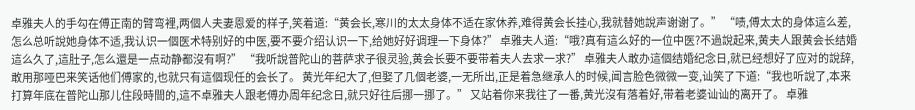卓雅夫人的手勾在傅正南的臂弯裡,两個人夫妻恩爱的样子,笑着道:“黄会长,寒川的太太身体不适在家休养,难得黄会长挂心,我就替她說声谢谢了。” “啧,傅太太的身体這么差,怎么总听說她身体不适,我认识一個医术特别好的中医,要不要介绍认识一下,给她好好调理一下身体?” 卓雅夫人道:“哦?真有這么好的一位中医?不過說起来,黄夫人跟黄会长结婚這么久了,這肚子,怎么還是一点动静都沒有啊?” “我听說普陀山的菩萨求子很灵验,黄会长要不要带着夫人去求一求?” 卓雅夫人敢办這個结婚纪念日,就已经想好了应对的說辞,敢用那哑巴来笑话他们傅家的,也就只有這個现任的会长了。 黄光年纪大了,但娶了几個老婆,一无所出,正是着急继承人的时候,闻言脸色微微一变,讪笑了下道:“我也听說了,本来打算年底在普陀山那儿住段時間的,這不卓雅夫人跟老傅办周年纪念日,就只好往后挪一挪了。” 又站着你来我往了一番,黄光沒有落着好,带着老婆讪讪的离开了。 卓雅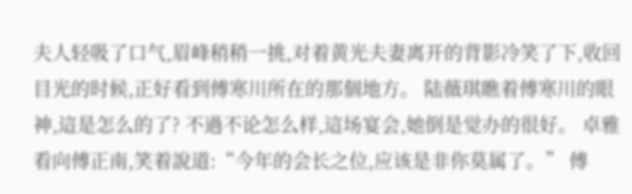夫人轻吸了口气,眉峰稍稍一挑,对着黄光夫妻离开的背影冷笑了下,收回目光的时候,正好看到傅寒川所在的那個地方。 陆薇琪瞧着傅寒川的眼神,這是怎么的了? 不過不论怎么样,這场宴会,她倒是觉办的很好。 卓雅看向傅正南,笑着說道:“今年的会长之位,应该是非你莫属了。” 傅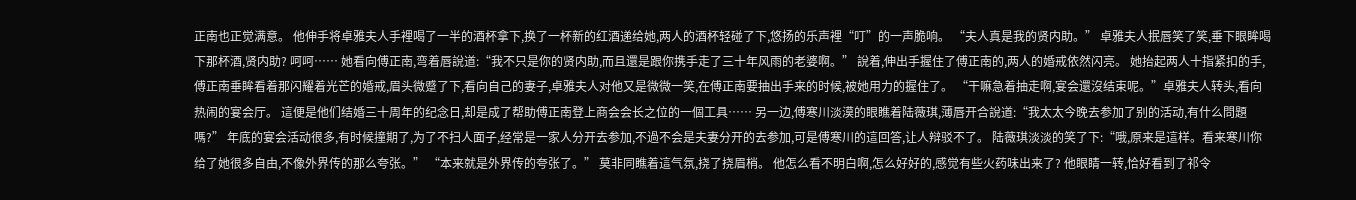正南也正觉满意。 他伸手将卓雅夫人手裡喝了一半的酒杯拿下,换了一杯新的红酒递给她,两人的酒杯轻碰了下,悠扬的乐声裡“叮”的一声脆响。 “夫人真是我的贤内助。” 卓雅夫人抿唇笑了笑,垂下眼眸喝下那杯酒,贤内助? 呵呵…… 她看向傅正南,弯着唇說道:“我不只是你的贤内助,而且還是跟你携手走了三十年风雨的老婆啊。” 說着,伸出手握住了傅正南的,两人的婚戒依然闪亮。 她抬起两人十指紧扣的手,傅正南垂眸看着那闪耀着光芒的婚戒,眉头微蹙了下,看向自己的妻子,卓雅夫人对他又是微微一笑,在傅正南要抽出手来的时候,被她用力的握住了。 “干嘛急着抽走啊,宴会還沒结束呢。”卓雅夫人转头,看向热闹的宴会厅。 這便是他们结婚三十周年的纪念日,却是成了帮助傅正南登上商会会长之位的一個工具…… 另一边,傅寒川淡漠的眼瞧着陆薇琪,薄唇开合說道:“我太太今晚去参加了别的活动,有什么問題嗎?” 年底的宴会活动很多,有时候撞期了,为了不扫人面子,经常是一家人分开去参加,不過不会是夫妻分开的去参加,可是傅寒川的這回答,让人辩驳不了。 陆薇琪淡淡的笑了下:“哦,原来是這样。看来寒川你给了她很多自由,不像外界传的那么夸张。” “本来就是外界传的夸张了。” 莫非同瞧着這气氛,挠了挠眉梢。 他怎么看不明白啊,怎么好好的,感觉有些火药味出来了? 他眼睛一转,恰好看到了祁令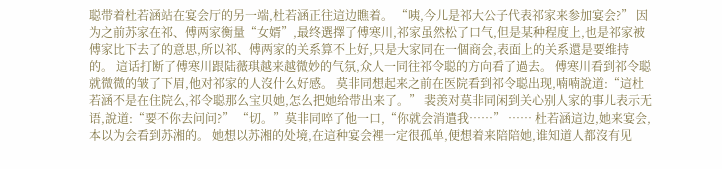聪带着杜若涵站在宴会厅的另一端,杜若涵正往這边瞧着。 “咦,今儿是祁大公子代表祁家来参加宴会?” 因为之前苏家在祁、傅两家衡量“女婿”,最终選擇了傅寒川,祁家虽然松了口气,但是某种程度上,也是祁家被傅家比下去了的意思,所以祁、傅两家的关系算不上好,只是大家同在一個商会,表面上的关系還是要维持的。 這话打断了傅寒川跟陆薇琪越来越微妙的气氛,众人一同往祁令聪的方向看了過去。 傅寒川看到祁令聪就微微的皱了下眉,他对祁家的人沒什么好感。 莫非同想起来之前在医院看到祁令聪出现,喃喃說道:“這杜若涵不是在住院么,祁令聪那么宝贝她,怎么把她给带出来了。” 裴羡对莫非同闲到关心别人家的事儿表示无语,說道:“要不你去问问?” “切。”莫非同啐了他一口,“你就会消遣我……” …… 杜若涵這边,她来宴会,本以为会看到苏湘的。 她想以苏湘的处境,在這种宴会裡一定很孤单,便想着来陪陪她,谁知道人都沒有见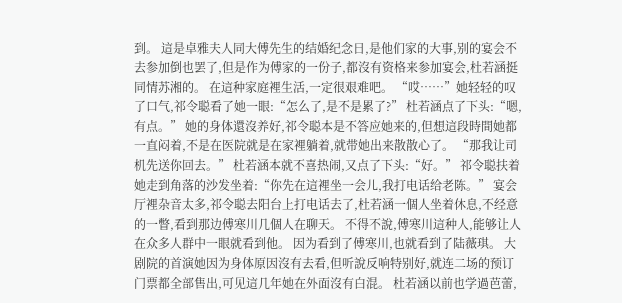到。 這是卓雅夫人同大傅先生的结婚纪念日,是他们家的大事,别的宴会不去参加倒也罢了,但是作为傅家的一份子,都沒有资格来参加宴会,杜若涵挺同情苏湘的。 在這种家庭裡生活,一定很艰难吧。 “哎……”她轻轻的叹了口气,祁令聪看了她一眼:“怎么了,是不是累了?” 杜若涵点了下头:“嗯,有点。” 她的身体還沒养好,祁令聪本是不答应她来的,但想這段時間她都一直闷着,不是在医院就是在家裡躺着,就带她出来散散心了。 “那我让司机先送你回去。” 杜若涵本就不喜热闹,又点了下头:“好。” 祁令聪扶着她走到角落的沙发坐着:“你先在這裡坐一会儿,我打电话给老陈。” 宴会厅裡杂音太多,祁令聪去阳台上打电话去了,杜若涵一個人坐着休息,不经意的一瞥,看到那边傅寒川几個人在聊天。 不得不說,傅寒川這种人,能够让人在众多人群中一眼就看到他。 因为看到了傅寒川,也就看到了陆薇琪。 大剧院的首演她因为身体原因沒有去看,但听說反响特别好,就连二场的预订门票都全部售出,可见這几年她在外面沒有白混。 杜若涵以前也学過芭蕾,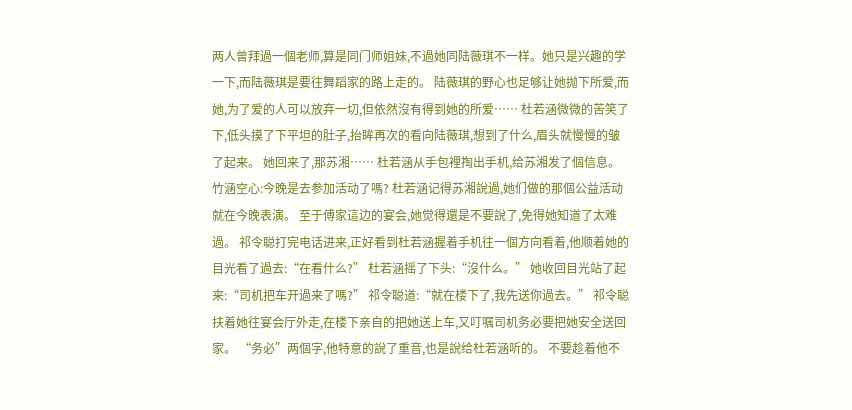两人曾拜過一個老师,算是同门师姐妹,不過她同陆薇琪不一样。她只是兴趣的学一下,而陆薇琪是要往舞蹈家的路上走的。 陆薇琪的野心也足够让她抛下所爱,而她,为了爱的人可以放弃一切,但依然沒有得到她的所爱…… 杜若涵微微的苦笑了下,低头摸了下平坦的肚子,抬眸再次的看向陆薇琪,想到了什么,眉头就慢慢的皱了起来。 她回来了,那苏湘…… 杜若涵从手包裡掏出手机,给苏湘发了個信息。 竹涵空心:今晚是去参加活动了嗎? 杜若涵记得苏湘說過,她们做的那個公益活动就在今晚表演。 至于傅家這边的宴会,她觉得還是不要說了,免得她知道了太难過。 祁令聪打完电话进来,正好看到杜若涵握着手机往一個方向看着,他顺着她的目光看了過去:“在看什么?” 杜若涵摇了下头:“沒什么。” 她收回目光站了起来:“司机把车开過来了嗎?” 祁令聪道:“就在楼下了,我先送你過去。” 祁令聪扶着她往宴会厅外走,在楼下亲自的把她送上车,又叮嘱司机务必要把她安全送回家。 “务必”两個字,他特意的說了重音,也是說给杜若涵听的。 不要趁着他不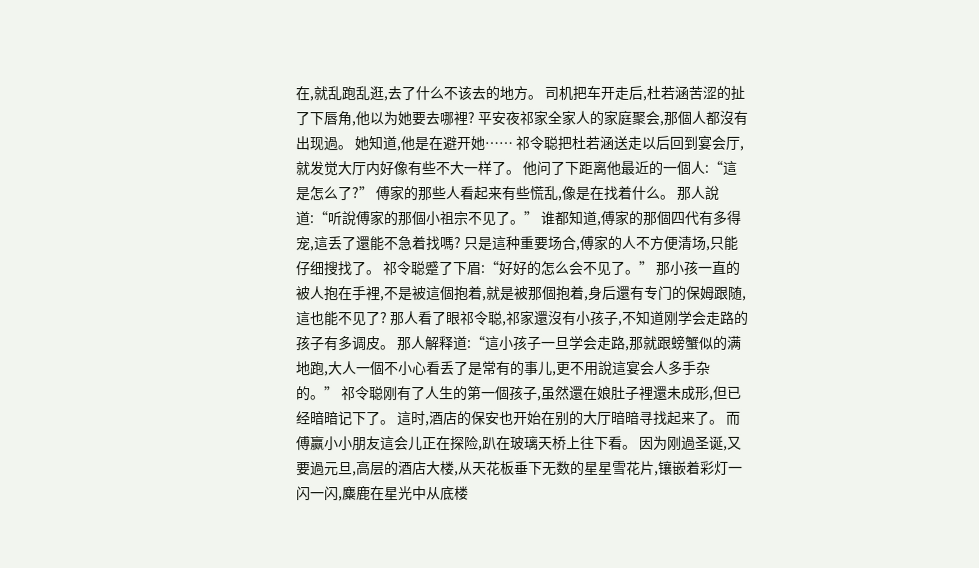在,就乱跑乱逛,去了什么不该去的地方。 司机把车开走后,杜若涵苦涩的扯了下唇角,他以为她要去哪裡? 平安夜祁家全家人的家庭聚会,那個人都沒有出现過。 她知道,他是在避开她…… 祁令聪把杜若涵送走以后回到宴会厅,就发觉大厅内好像有些不大一样了。 他问了下距离他最近的一個人:“這是怎么了?” 傅家的那些人看起来有些慌乱,像是在找着什么。 那人說道:“听說傅家的那個小祖宗不见了。” 谁都知道,傅家的那個四代有多得宠,這丢了還能不急着找嗎? 只是這种重要场合,傅家的人不方便清场,只能仔细搜找了。 祁令聪蹙了下眉:“好好的怎么会不见了。” 那小孩一直的被人抱在手裡,不是被這個抱着,就是被那個抱着,身后還有专门的保姆跟随,這也能不见了? 那人看了眼祁令聪,祁家還沒有小孩子,不知道刚学会走路的孩子有多调皮。 那人解释道:“這小孩子一旦学会走路,那就跟螃蟹似的满地跑,大人一個不小心看丢了是常有的事儿,更不用說這宴会人多手杂的。” 祁令聪刚有了人生的第一個孩子,虽然還在娘肚子裡還未成形,但已经暗暗记下了。 這时,酒店的保安也开始在别的大厅暗暗寻找起来了。 而傅赢小小朋友這会儿正在探险,趴在玻璃天桥上往下看。 因为刚過圣诞,又要過元旦,高层的酒店大楼,从天花板垂下无数的星星雪花片,镶嵌着彩灯一闪一闪,麋鹿在星光中从底楼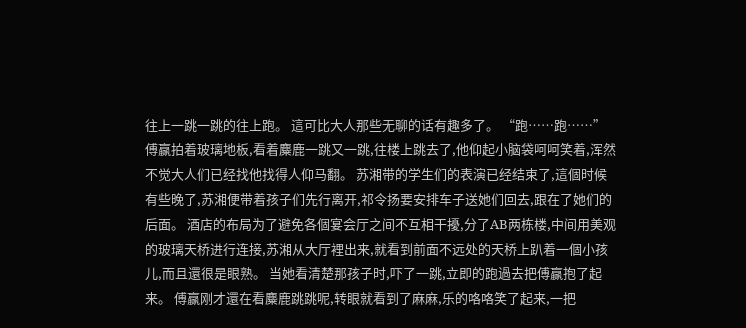往上一跳一跳的往上跑。 這可比大人那些无聊的话有趣多了。 “跑……跑……” 傅赢拍着玻璃地板,看着麋鹿一跳又一跳,往楼上跳去了,他仰起小脑袋呵呵笑着,浑然不觉大人们已经找他找得人仰马翻。 苏湘带的学生们的表演已经结束了,這個时候有些晚了,苏湘便带着孩子们先行离开,祁令扬要安排车子送她们回去,跟在了她们的后面。 酒店的布局为了避免各個宴会厅之间不互相干擾,分了AB两栋楼,中间用美观的玻璃天桥进行连接,苏湘从大厅裡出来,就看到前面不远处的天桥上趴着一個小孩儿,而且還很是眼熟。 当她看清楚那孩子时,吓了一跳,立即的跑過去把傅赢抱了起来。 傅赢刚才還在看麋鹿跳跳呢,转眼就看到了麻麻,乐的咯咯笑了起来,一把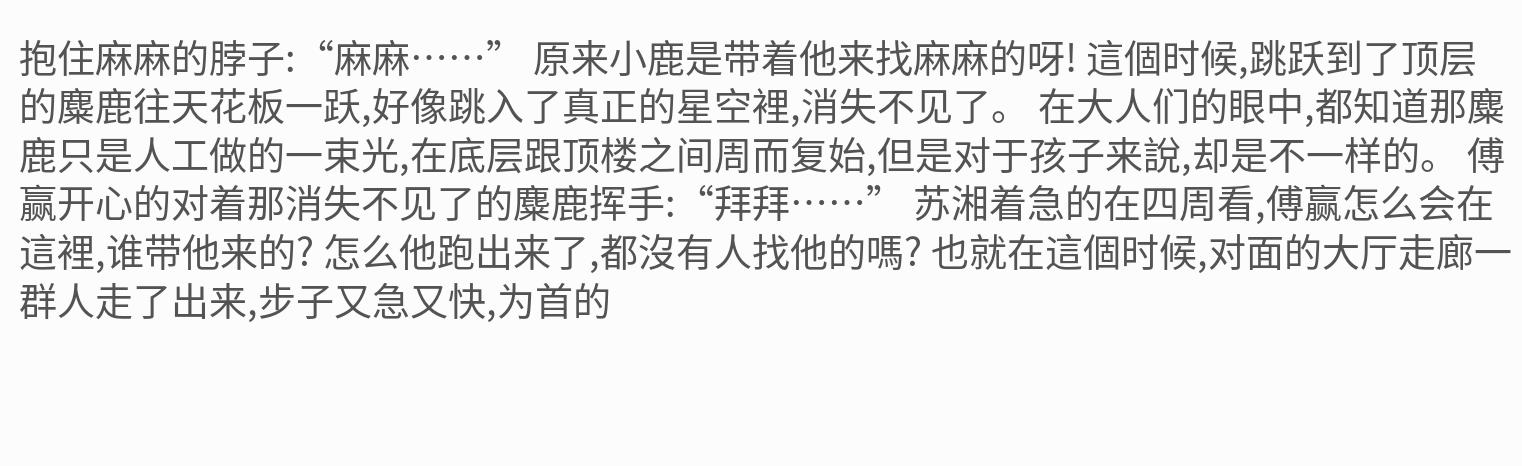抱住麻麻的脖子:“麻麻……” 原来小鹿是带着他来找麻麻的呀! 這個时候,跳跃到了顶层的麋鹿往天花板一跃,好像跳入了真正的星空裡,消失不见了。 在大人们的眼中,都知道那麋鹿只是人工做的一束光,在底层跟顶楼之间周而复始,但是对于孩子来說,却是不一样的。 傅赢开心的对着那消失不见了的麋鹿挥手:“拜拜……” 苏湘着急的在四周看,傅赢怎么会在這裡,谁带他来的? 怎么他跑出来了,都沒有人找他的嗎? 也就在這個时候,对面的大厅走廊一群人走了出来,步子又急又快,为首的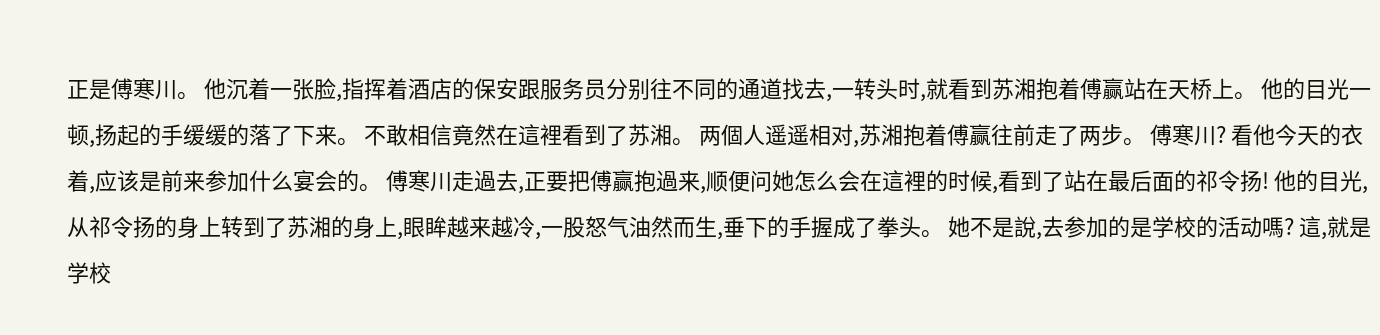正是傅寒川。 他沉着一张脸,指挥着酒店的保安跟服务员分别往不同的通道找去,一转头时,就看到苏湘抱着傅赢站在天桥上。 他的目光一顿,扬起的手缓缓的落了下来。 不敢相信竟然在這裡看到了苏湘。 两個人遥遥相对,苏湘抱着傅赢往前走了两步。 傅寒川? 看他今天的衣着,应该是前来参加什么宴会的。 傅寒川走過去,正要把傅赢抱過来,顺便问她怎么会在這裡的时候,看到了站在最后面的祁令扬! 他的目光,从祁令扬的身上转到了苏湘的身上,眼眸越来越冷,一股怒气油然而生,垂下的手握成了拳头。 她不是說,去参加的是学校的活动嗎? 這,就是学校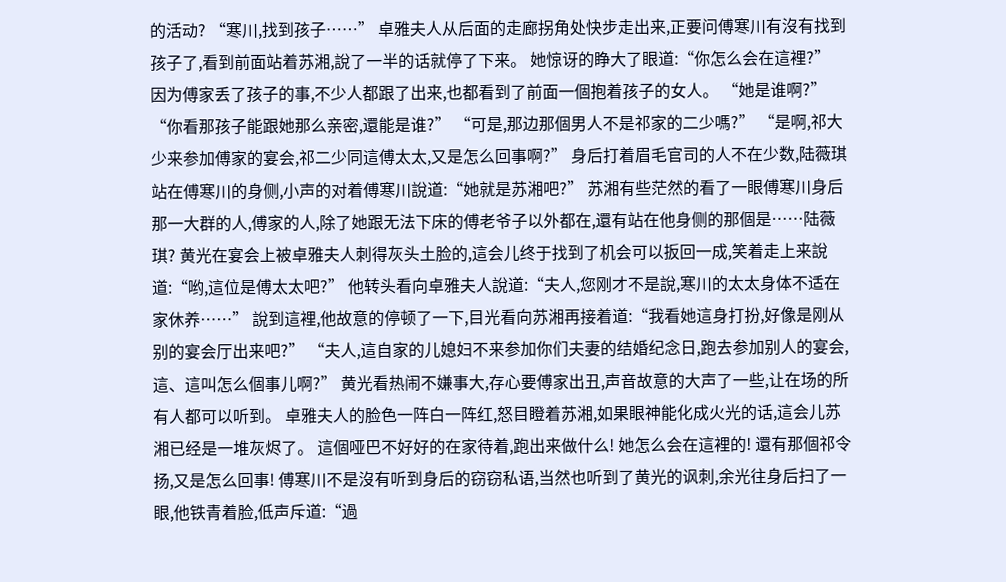的活动? “寒川,找到孩子……” 卓雅夫人从后面的走廊拐角处快步走出来,正要问傅寒川有沒有找到孩子了,看到前面站着苏湘,說了一半的话就停了下来。 她惊讶的睁大了眼道:“你怎么会在這裡?” 因为傅家丢了孩子的事,不少人都跟了出来,也都看到了前面一個抱着孩子的女人。 “她是谁啊?” “你看那孩子能跟她那么亲密,還能是谁?” “可是,那边那個男人不是祁家的二少嗎?” “是啊,祁大少来参加傅家的宴会,祁二少同這傅太太,又是怎么回事啊?” 身后打着眉毛官司的人不在少数,陆薇琪站在傅寒川的身侧,小声的对着傅寒川說道:“她就是苏湘吧?” 苏湘有些茫然的看了一眼傅寒川身后那一大群的人,傅家的人,除了她跟无法下床的傅老爷子以外都在,還有站在他身侧的那個是……陆薇琪? 黄光在宴会上被卓雅夫人刺得灰头土脸的,這会儿终于找到了机会可以扳回一成,笑着走上来說道:“哟,這位是傅太太吧?” 他转头看向卓雅夫人說道:“夫人,您刚才不是說,寒川的太太身体不适在家休养……” 說到這裡,他故意的停顿了一下,目光看向苏湘再接着道:“我看她這身打扮,好像是刚从别的宴会厅出来吧?” “夫人,這自家的儿媳妇不来参加你们夫妻的结婚纪念日,跑去参加别人的宴会,這、這叫怎么個事儿啊?” 黄光看热闹不嫌事大,存心要傅家出丑,声音故意的大声了一些,让在场的所有人都可以听到。 卓雅夫人的脸色一阵白一阵红,怒目瞪着苏湘,如果眼神能化成火光的话,這会儿苏湘已经是一堆灰烬了。 這個哑巴不好好的在家待着,跑出来做什么! 她怎么会在這裡的! 還有那個祁令扬,又是怎么回事! 傅寒川不是沒有听到身后的窃窃私语,当然也听到了黄光的讽刺,余光往身后扫了一眼,他铁青着脸,低声斥道:“過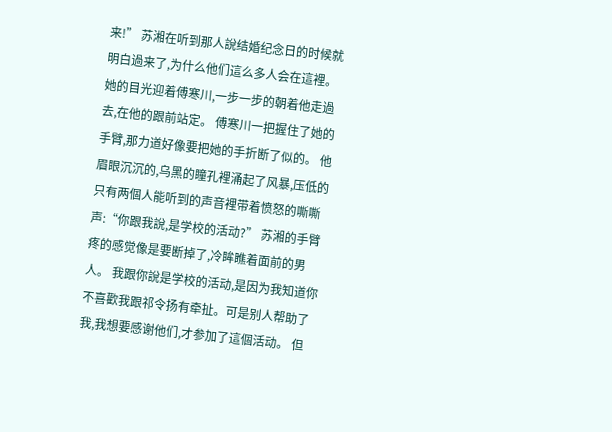来!” 苏湘在听到那人說结婚纪念日的时候就明白過来了,为什么他们這么多人会在這裡。 她的目光迎着傅寒川,一步一步的朝着他走過去,在他的跟前站定。 傅寒川一把握住了她的手臂,那力道好像要把她的手折断了似的。 他眉眼沉沉的,乌黑的瞳孔裡涌起了风暴,压低的只有两個人能听到的声音裡带着愤怒的嘶嘶声:“你跟我說,是学校的活动?” 苏湘的手臂疼的感觉像是要断掉了,冷眸瞧着面前的男人。 我跟你說是学校的活动,是因为我知道你不喜歡我跟祁令扬有牵扯。可是别人帮助了我,我想要感谢他们,才参加了這個活动。 但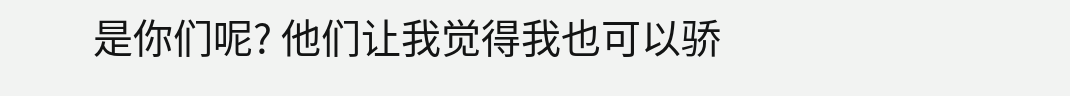是你们呢? 他们让我觉得我也可以骄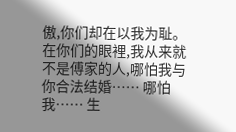傲,你们却在以我为耻。在你们的眼裡,我从来就不是傅家的人,哪怕我与你合法结婚…… 哪怕我…… 生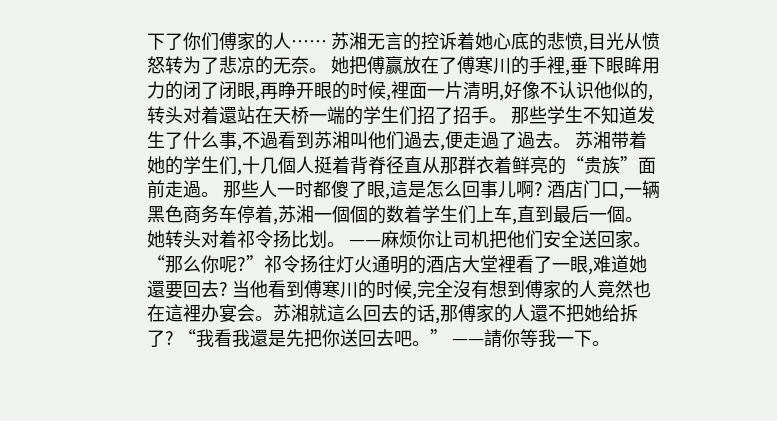下了你们傅家的人…… 苏湘无言的控诉着她心底的悲愤,目光从愤怒转为了悲凉的无奈。 她把傅赢放在了傅寒川的手裡,垂下眼眸用力的闭了闭眼,再睁开眼的时候,裡面一片清明,好像不认识他似的,转头对着還站在天桥一端的学生们招了招手。 那些学生不知道发生了什么事,不過看到苏湘叫他们過去,便走過了過去。 苏湘带着她的学生们,十几個人挺着背脊径直从那群衣着鲜亮的“贵族”面前走過。 那些人一时都傻了眼,這是怎么回事儿啊? 酒店门口,一辆黑色商务车停着,苏湘一個個的数着学生们上车,直到最后一個。 她转头对着祁令扬比划。 ——麻烦你让司机把他们安全送回家。 “那么你呢?”祁令扬往灯火通明的酒店大堂裡看了一眼,难道她還要回去? 当他看到傅寒川的时候,完全沒有想到傅家的人竟然也在這裡办宴会。苏湘就這么回去的话,那傅家的人還不把她给拆了? “我看我還是先把你送回去吧。” ——請你等我一下。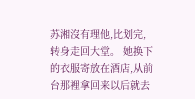苏湘沒有理他,比划完,转身走回大堂。 她换下的衣服寄放在酒店,从前台那裡拿回来以后就去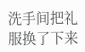洗手间把礼服换了下来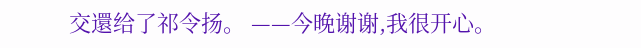交還给了祁令扬。 ——今晚谢谢,我很开心。